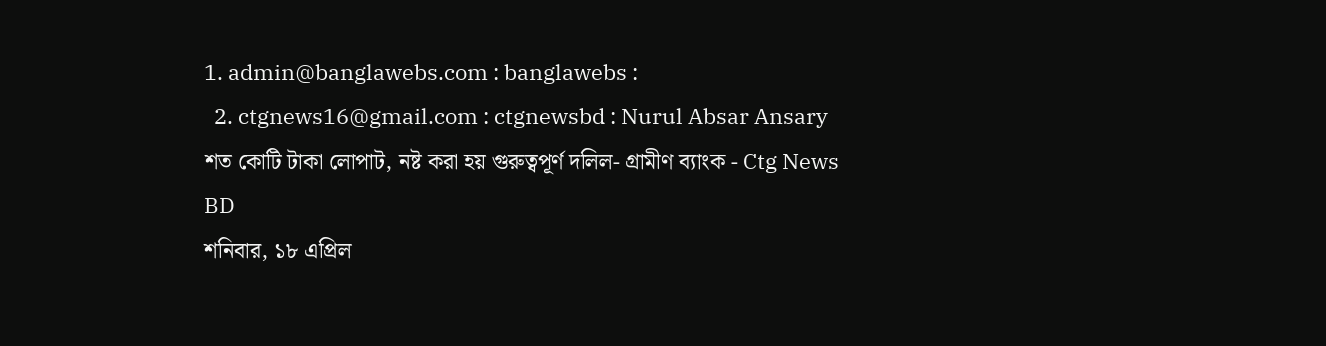1. admin@banglawebs.com : banglawebs :
  2. ctgnews16@gmail.com : ctgnewsbd : Nurul Absar Ansary
শত কোটি টাকা লোপাট, নষ্ট করা হয় গুরুত্বপূর্ণ দলিল- গ্রামীণ ব্যাংক - Ctg News BD
শনিবার, ১৮ এপ্রিল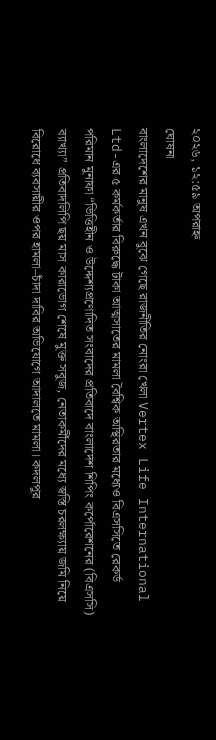২০২৬, ১২:৫৯ অপরাহ্ন
ঘোষনা
বাংলাদেশের মানুষ এখন বুঝে গেছে রাজনীতির নোংরা খেলা Vertex Life International Ltd-এর ৫ কর্মকর্তার বিরুদ্ধে টাকা আত্মসাতের মামলা বৈশ্বিক অস্থিরতার মধ্যেও বিএসসিতে রেকর্ড পরিমান মুনাফা “ভিত্তিহীন ও উদ্দেশ্যপ্রণোদিত সংবাদের প্রতিবাদে বাংলাদেশ শিপিং কর্পোরেশনের (বিএসসি) ব্যাখ্যা” প্রতিবাদলিপি ছয় মাস কারাভোগ শেষে মুক্ত সবুজ, নেতাকর্মীদের মধ্যে স্বস্তি চরলক্ষ্যায় জমি নিয়ে বিরোধে ব্যবসায়ীর ওপর হামলা–চাঁদা দাবির অভিযোগে আদালতে মামলা। কদলপুর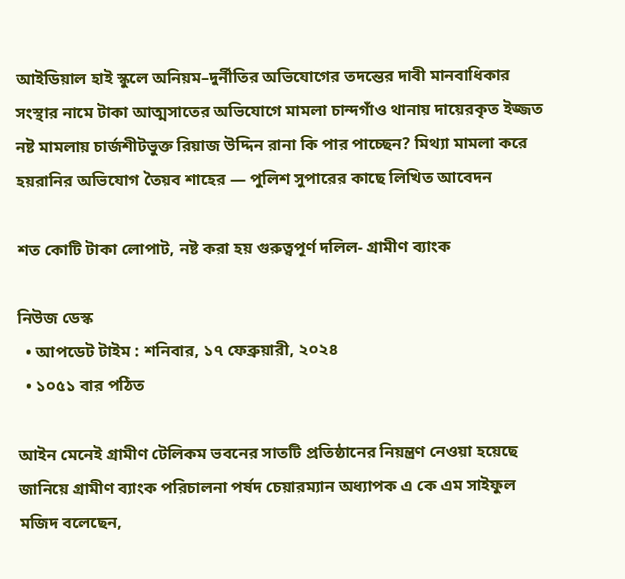আইডিয়াল হাই স্কুলে অনিয়ম–দুর্নীতির অভিযোগের তদন্তের দাবী মানবাধিকার সংস্থার নামে টাকা আত্মসাতের অভিযোগে মামলা চান্দগাঁও থানায় দায়েরকৃত ইজ্জত নষ্ট মামলায় চার্জশীটভুক্ত রিয়াজ উদ্দিন রানা কি পার পাচ্ছেন? মিথ্যা মামলা করে হয়রানির অভিযোগ তৈয়ব শাহের — পুলিশ সুপারের কাছে লিখিত আবেদন

শত কোটি টাকা লোপাট, নষ্ট করা হয় গুরুত্বপূর্ণ দলিল- গ্রামীণ ব্যাংক

নিউজ ডেস্ক
  • আপডেট টাইম : শনিবার, ১৭ ফেব্রুয়ারী, ২০২৪
  • ১০৫১ বার পঠিত

আইন মেনেই গ্রামীণ টেলিকম ভবনের সাতটি প্রতিষ্ঠানের নিয়ন্ত্রণ নেওয়া হয়েছে জানিয়ে গ্রামীণ ব্যাংক পরিচালনা পর্ষদ চেয়ারম্যান অধ্যাপক এ কে এম সাইফুল মজিদ বলেছেন,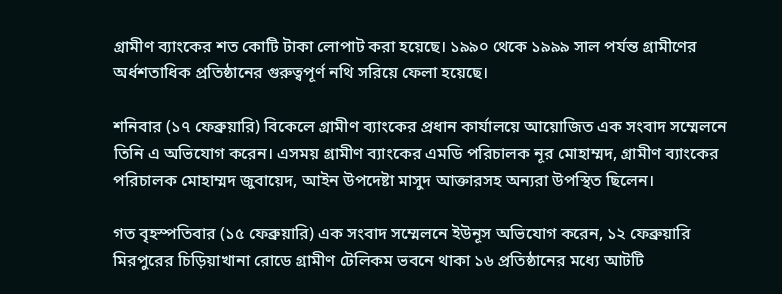গ্রামীণ ব্যাংকের শত কোটি টাকা লোপাট করা হয়েছে। ১৯৯০ থেকে ১৯৯৯ সাল পর্যন্ত গ্রামীণের অর্ধশতাধিক প্রতিষ্ঠানের গুরুত্বপূর্ণ নথি সরিয়ে ফেলা হয়েছে।

শনিবার (১৭ ফেব্রুয়ারি) বিকেলে গ্রামীণ ব্যাংকের প্রধান কার্যালয়ে আয়োজিত এক সংবাদ সম্মেলনে তিনি এ অভিযোগ করেন। এসময় গ্রামীণ ব্যাংকের এমডি পরিচালক নূর মোহাম্মদ, গ্রামীণ ব্যাংকের পরিচালক মোহাম্মদ জুবায়েদ, আইন উপদেষ্টা মাসুদ আক্তারসহ অন্যরা উপস্থিত ছিলেন।

গত বৃহস্পতিবার (১৫ ফেব্রুয়ারি) এক সংবাদ সম্মেলনে ইউনূস অভিযোগ করেন, ১২ ফেব্রুয়ারি মিরপুরের চিড়িয়াখানা রোডে গ্রামীণ টেলিকম ভবনে থাকা ১৬ প্রতিষ্ঠানের মধ্যে আটটি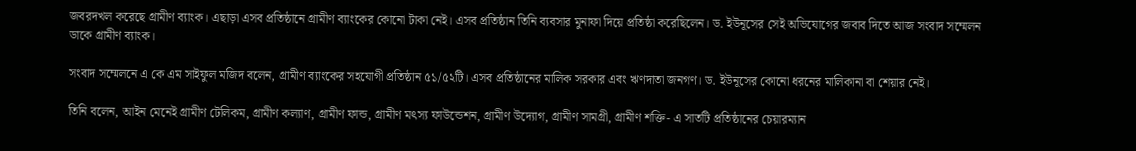জবরদখল করেছে গ্রামীণ ব্যাংক। এছাড়া এসব প্রতিষ্ঠানে গ্রামীণ ব্যাংকের কোনো টাকা নেই। এসব প্রতিষ্ঠান তিনি ব্যবসার মুনাফা দিয়ে প্রতিষ্ঠা করেছিলেন। ড. ইউনূসের সেই অভিযোগের জবাব দিতে আজ সংবাদ সম্মেলন ডাকে গ্রামীণ ব্যাংক।

সংবাদ সম্মেলনে এ কে এম সাইফুল মজিদ বলেন, গ্রামীণ ব্যাংকের সহযোগী প্রতিষ্ঠান ৫১/৫২টি। এসব প্রতিষ্ঠানের মালিক সরকার এবং ঋণদাতা জনগণ। ড. ইউনূসের কোনো ধরনের মালিকানা বা শেয়ার নেই।

তিনি বলেন, আইন মেনেই গ্রামীণ টেলিকম, গ্রামীণ কল্যাণ, গ্রামীণ ফান্ড, গ্রামীণ মৎস্য ফাউন্ডেশন, গ্রামীণ উদ্যোগ, গ্রামীণ সামগ্রী, গ্রামীণ শক্তি- এ সাতটি প্রতিষ্ঠানের চেয়ারম্যান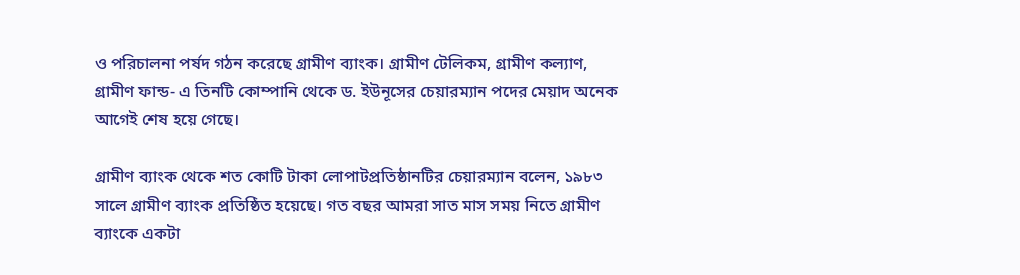ও পরিচালনা পর্ষদ গঠন করেছে গ্রামীণ ব্যাংক। গ্রামীণ টেলিকম, গ্রামীণ কল্যাণ, গ্রামীণ ফান্ড- এ তিনটি কোম্পানি থেকে ড. ইউনূসের চেয়ারম্যান পদের মেয়াদ অনেক আগেই শেষ হয়ে গেছে।

গ্রামীণ ব্যাংক থেকে শত কোটি টাকা লোপাটপ্রতিষ্ঠানটির চেয়ারম্যান বলেন, ১৯৮৩ সালে গ্রামীণ ব্যাংক প্রতিষ্ঠিত হয়েছে। গত বছর আমরা সাত মাস সময় নিতে গ্রামীণ ব্যাংকে একটা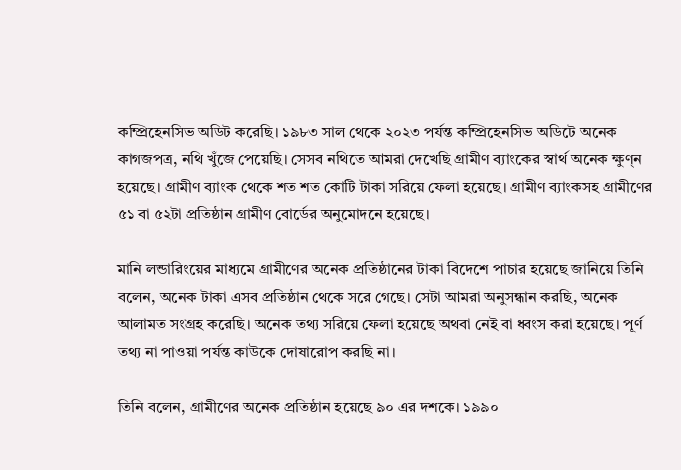কম্প্রিহেনসিভ অডিট করেছি। ১৯৮৩ সাল থেকে ২০২৩ পর্যন্ত কম্প্রিহেনসিভ অডিটে অনেক কাগজপত্র, নথি খুঁজে পেয়েছি। সেসব নথিতে আমরা দেখেছি গ্রামীণ ব্যাংকের স্বার্থ অনেক ক্ষুণ্ন হয়েছে। গ্রামীণ ব্যাংক থেকে শত শত কোটি টাকা সরিয়ে ফেলা হয়েছে। গ্রামীণ ব্যাংকসহ গ্রামীণের ৫১ বা ৫২টা প্রতিষ্ঠান গ্রামীণ বোর্ডের অনুমোদনে হয়েছে।

মানি লন্ডারিংয়ের মাধ্যমে গ্রামীণের অনেক প্রতিষ্ঠানের টাকা বিদেশে পাচার হয়েছে জানিয়ে তিনি বলেন, অনেক টাকা এসব প্রতিষ্ঠান থেকে সরে গেছে। সেটা আমরা অনুসন্ধান করছি, অনেক আলামত সংগ্রহ করেছি। অনেক তথ্য সরিয়ে ফেলা হয়েছে অথবা নেই বা ধ্বংস করা হয়েছে। পূর্ণ তথ্য না পাওয়া পর্যন্ত কাউকে দোষারোপ করছি না।

তিনি বলেন, গ্রামীণের অনেক প্রতিষ্ঠান হয়েছে ৯০ এর দশকে। ১৯৯০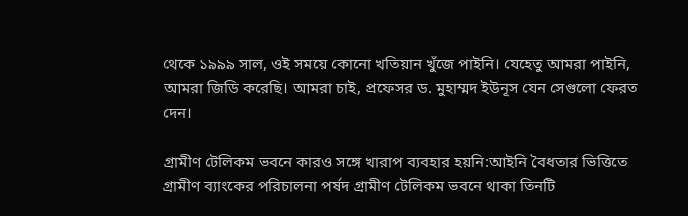থেকে ১৯৯৯ সাল, ওই সময়ে কোনো খতিয়ান খুঁজে পাইনি। যেহেতু আমরা পাইনি, আমরা জিডি করেছি। আমরা চাই, প্রফেসর ড. মুহাম্মদ ইউনূস যেন সেগুলো ফেরত দেন।

গ্রামীণ টেলিকম ভবনে কারও সঙ্গে খারাপ ব্যবহার হয়নি:আইনি বৈধতার ভিত্তিতে গ্রামীণ ব্যাংকের পরিচালনা পর্ষদ গ্রামীণ টেলিকম ভবনে থাকা তিনটি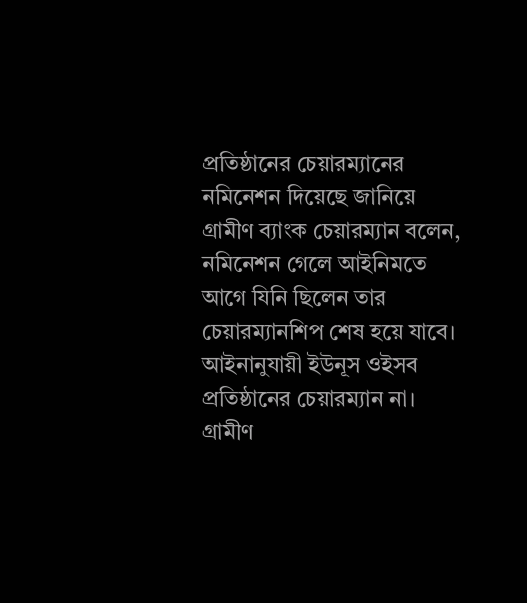প্রতিষ্ঠানের চেয়ারম্যানের নমিনেশন দিয়েছে জানিয়ে গ্রামীণ ব্যাংক চেয়ারম্যান বলেন, নমিনেশন গেলে আইনিমতে আগে যিনি ছিলেন তার চেয়ারম্যানশিপ শেষ হয়ে যাবে। আইনানুযায়ী ইউনূস ওইসব প্রতিষ্ঠানের চেয়ারম্যান না। গ্রামীণ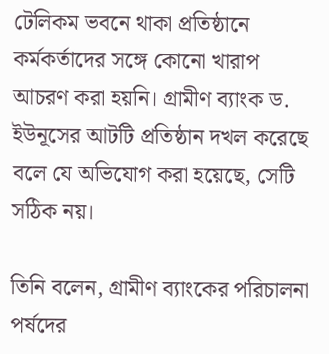টেলিকম ভবনে থাকা প্রতিষ্ঠানে কর্মকর্তাদের সঙ্গে কোনো খারাপ আচরণ করা হয়নি। গ্রামীণ ব্যাংক ড. ইউনূসের আটটি প্রতিষ্ঠান দখল করেছে বলে যে অভিযোগ করা হয়েছে, সেটি সঠিক নয়।

তিনি বলেন, গ্রামীণ ব্যাংকের পরিচালনা পর্ষদের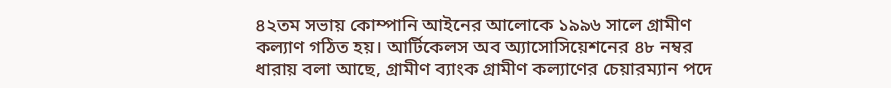৪২তম সভায় কোম্পানি আইনের আলোকে ১৯৯৬ সালে গ্রামীণ কল্যাণ গঠিত হয়। আর্টিকেলস অব অ্যাসোসিয়েশনের ৪৮ নম্বর ধারায় বলা আছে, গ্রামীণ ব্যাংক গ্রামীণ কল্যাণের চেয়ারম্যান পদে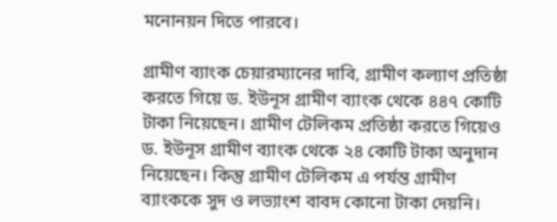মনোনয়ন দিতে পারবে।

গ্রামীণ ব্যাংক চেয়ারম্যানের দাবি, গ্রামীণ কল্যাণ প্রতিষ্ঠা করতে গিয়ে ড. ইউনূস গ্রামীণ ব্যাংক থেকে ৪৪৭ কোটি টাকা নিয়েছেন। গ্রামীণ টেলিকম প্রতিষ্ঠা করতে গিয়েও ড. ইউনূস গ্রামীণ ব্যাংক থেকে ২৪ কোটি টাকা অনুদান নিয়েছেন। কিন্তু গ্রামীণ টেলিকম এ পর্যন্ত গ্রামীণ ব্যাংককে সুদ ও লভ্যাংশ বাবদ কোনো টাকা দেয়নি।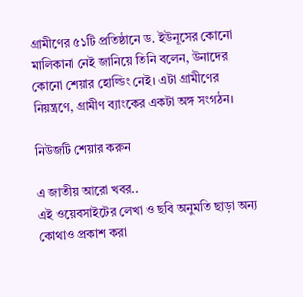গ্রামীণের ৫১টি প্রতিষ্ঠানে ড. ইউনূসের কোনো মালিকানা নেই জানিয়ে তিনি বলেন, উনাদের কোনো শেয়ার হোল্ডিং নেই। এটা গ্রামীণের নিয়ন্ত্রণে, গ্রামীণ ব্যাংকের একটা অঙ্গ সংগঠন।

নিউজটি শেয়ার করুন

এ জাতীয় আরো খবর..
এই ওয়েবসাইটের লেখা ও ছবি অনুমতি ছাড়া অন্য কোথাও প্রকাশ করা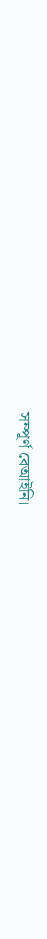সম্পূর্ণ বেআইনি।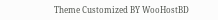Theme Customized BY WooHostBD